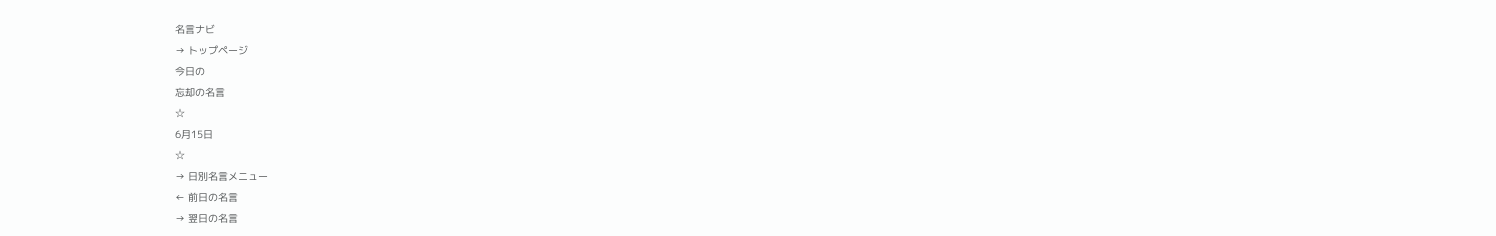名言ナビ
→ トップページ
今日の
忘却の名言
☆
6月15日
☆
→ 日別名言メニュー
← 前日の名言
→ 翌日の名言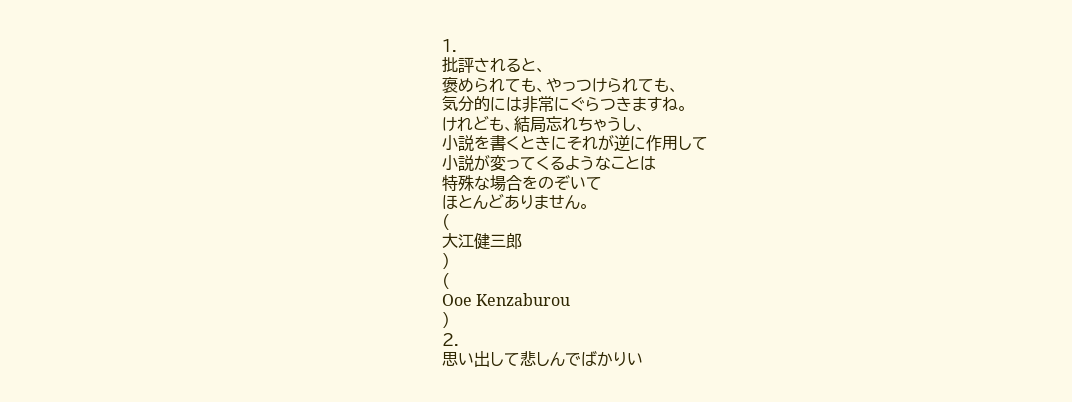1.
批評されると、
褒められても、やっつけられても、
気分的には非常にぐらつきますね。
けれども、結局忘れちゃうし、
小説を書くときにそれが逆に作用して
小説が変ってくるようなことは
特殊な場合をのぞいて
ほとんどありません。
(
大江健三郎
)
(
Ooe Kenzaburou
)
2.
思い出して悲しんでばかりい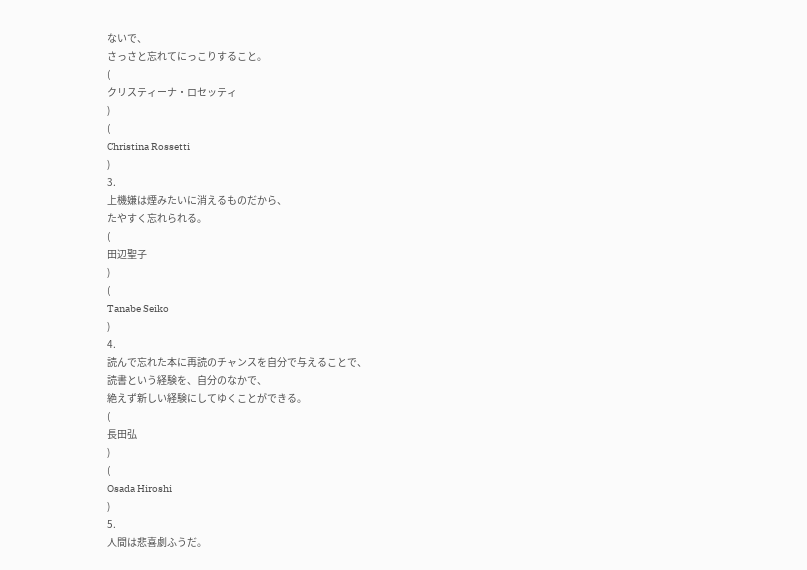ないで、
さっさと忘れてにっこりすること。
(
クリスティーナ・ロセッティ
)
(
Christina Rossetti
)
3.
上機嫌は煙みたいに消えるものだから、
たやすく忘れられる。
(
田辺聖子
)
(
Tanabe Seiko
)
4.
読んで忘れた本に再読のチャンスを自分で与えることで、
読書という経験を、自分のなかで、
絶えず新しい経験にしてゆくことができる。
(
長田弘
)
(
Osada Hiroshi
)
5.
人間は悲喜劇ふうだ。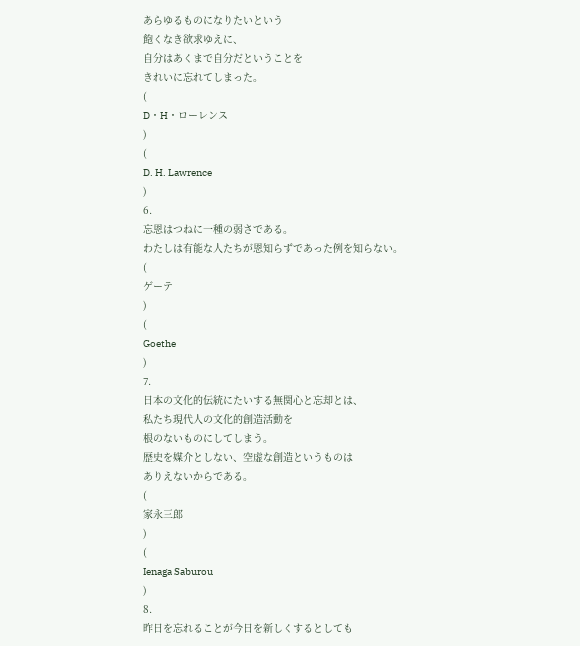あらゆるものになりたいという
飽くなき欲求ゆえに、
自分はあくまで自分だということを
きれいに忘れてしまった。
(
D・H・ローレンス
)
(
D. H. Lawrence
)
6.
忘恩はつねに一種の弱さである。
わたしは有能な人たちが恩知らずであった例を知らない。
(
ゲーテ
)
(
Goethe
)
7.
日本の文化的伝統にたいする無関心と忘却とは、
私たち現代人の文化的創造活動を
根のないものにしてしまう。
歴史を媒介としない、空虚な創造というものは
ありえないからである。
(
家永三郎
)
(
Ienaga Saburou
)
8.
昨日を忘れることが今日を新しくするとしても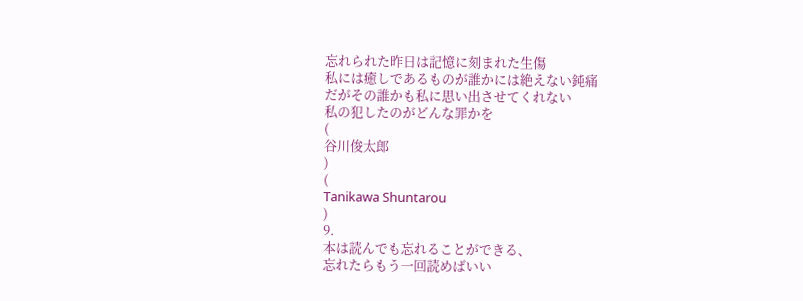忘れられた昨日は記憶に刻まれた生傷
私には癒しであるものが誰かには絶えない鈍痛
だがその誰かも私に思い出させてくれない
私の犯したのがどんな罪かを
(
谷川俊太郎
)
(
Tanikawa Shuntarou
)
9.
本は読んでも忘れることができる、
忘れたらもう一回読めばいい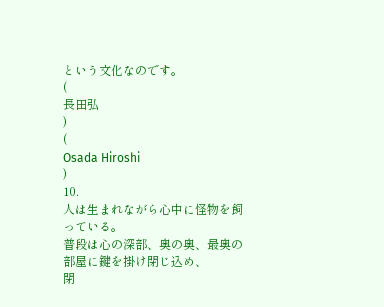という文化なのです。
(
長田弘
)
(
Osada Hiroshi
)
10.
人は生まれながら心中に怪物を飼っている。
普段は心の深部、奥の奥、最奥の部屋に鍵を掛け閉じ込め、
閉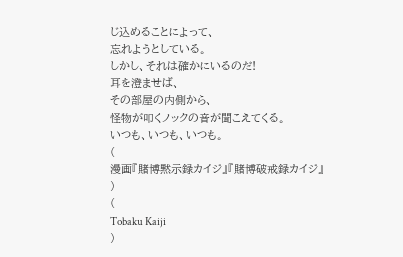じ込めることによって、
忘れようとしている。
しかし、それは確かにいるのだ!
耳を澄ませば、
その部屋の内側から、
怪物が叩くノックの音が聞こえてくる。
いつも、いつも、いつも。
(
漫画『賭博黙示録カイジ』『賭博破戒録カイジ』
)
(
Tobaku Kaiji
)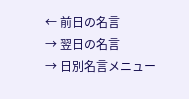← 前日の名言
→ 翌日の名言
→ 日別名言メニュー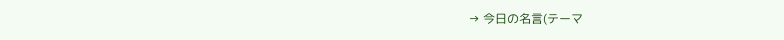→ 今日の名言(テーマ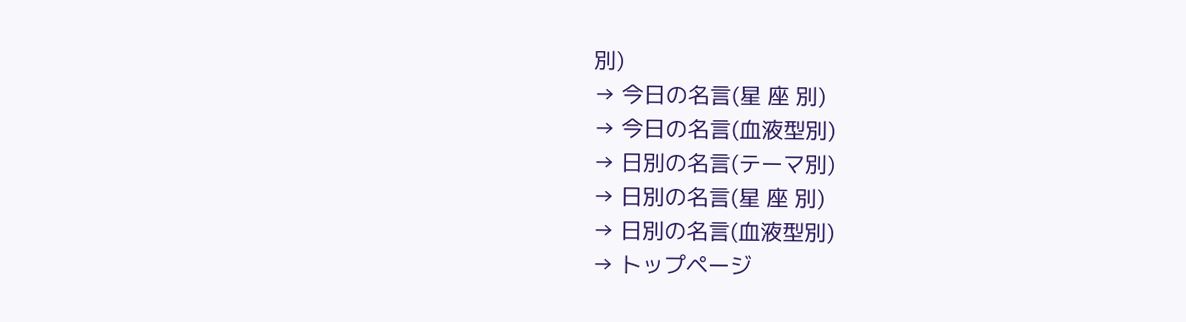別)
→ 今日の名言(星 座 別)
→ 今日の名言(血液型別)
→ 日別の名言(テーマ別)
→ 日別の名言(星 座 別)
→ 日別の名言(血液型別)
→ トップページ